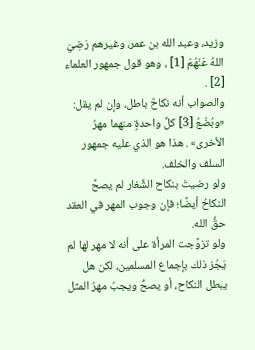وزيد، وعبد الله بن عمر، وغيرهم رَضِيَ اللهُ عَنْهُمْ [1] ، وهو قول جمهور العلماء [2] .
والصواب أنه نكاحٌ باطل، وإن لم يقل: «وبُضْعُ [3] كلِّ واحدةٍ منهما مهرُ الأخرى» . هذا هو الذي عليه جمهور السلف والخلف.
ولو رضيتَ بنكاح الشِّغار لم يصحَّ النكاحُ أيضًا؛ فإن وجوب المهر في العقد حقُّ الله.
ولو تزوَّجت المرأة على أنه لا مهر لها لم يَجُز ذلك بإجماع المسلمين، لكن هل يبطل النكاح، أو يصحُّ ويجبُ مهرُ المثل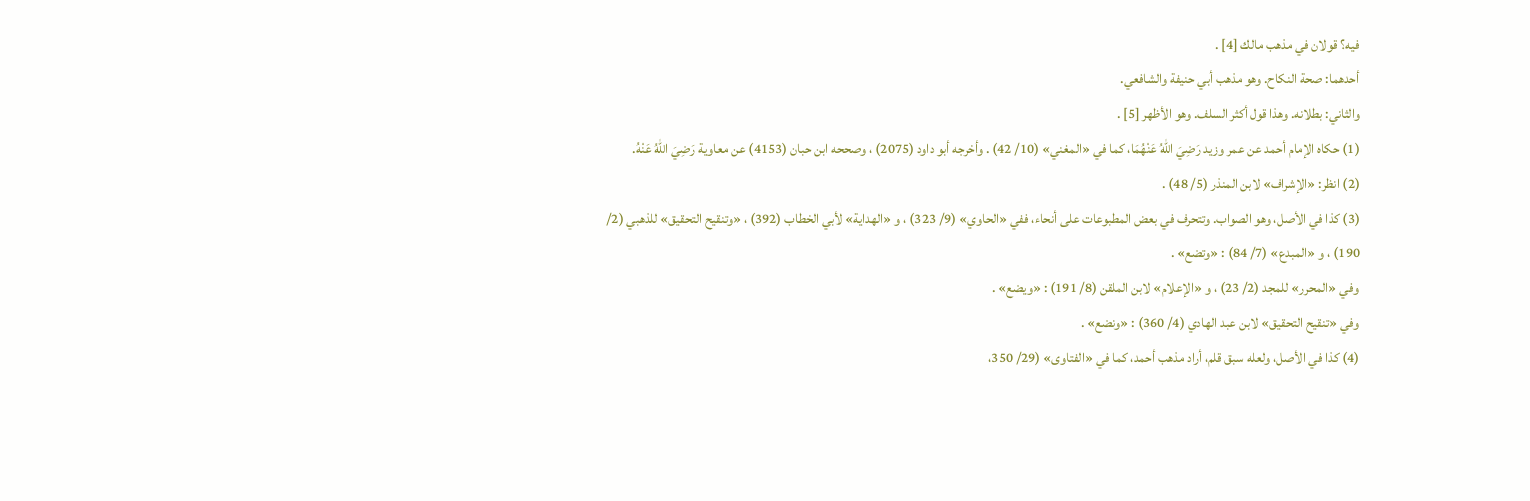فيه؟ قولان في مذهب مالك [4] .
أحدهما: صحة النكاح. وهو مذهب أبي حنيفة والشافعي.
والثاني: بطلانه. وهذا قول أكثر السلف. وهو الأظهر [5] .
(1) حكاه الإمام أحمد عن عمر وزيد رَضِيَ اللهُ عَنْهُمَا، كما في «المغني» (10/ 42) . وأخرجه أبو داود (2075) ، وصححه ابن حبان (4153) عن معاوية رَضِيَ اللهُ عَنْهُ.
(2) انظر: «الإشراف» لابن المنذر (5/ 48) .
(3) كذا في الأصل، وهو الصواب. وتتحرف في بعض المطبوعات على أنحاء، ففي «الحاوي» (9/ 323) ، و «الهداية» لأبي الخطاب (392) ، «وتنقيح التحقيق» للذهبي (2/ 190) ، و «المبدع» (7/ 84) : «وتضع» .
وفي «المحرر» للمجد (2/ 23) ، و «الإعلام» لابن الملقن (8/ 191) : «ويضع» .
وفي «تنقيح التحقيق» لابن عبد الهادي (4/ 360) : «ونضع» .
(4) كذا في الأصل، ولعله سبق قلم، أراد مذهب أحمد، كما في «الفتاوى» (29/ 350،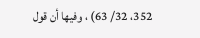352، 32/ 63) ، وفيها أن قول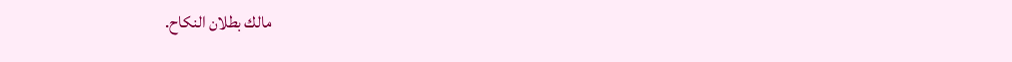مالك بطلان النكاح.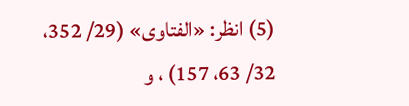(5) انظر: «الفتاوى» (29/ 352، 32/ 63، 157) ، و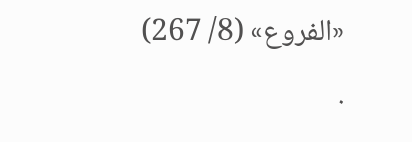«الفروع» (8/ 267) .